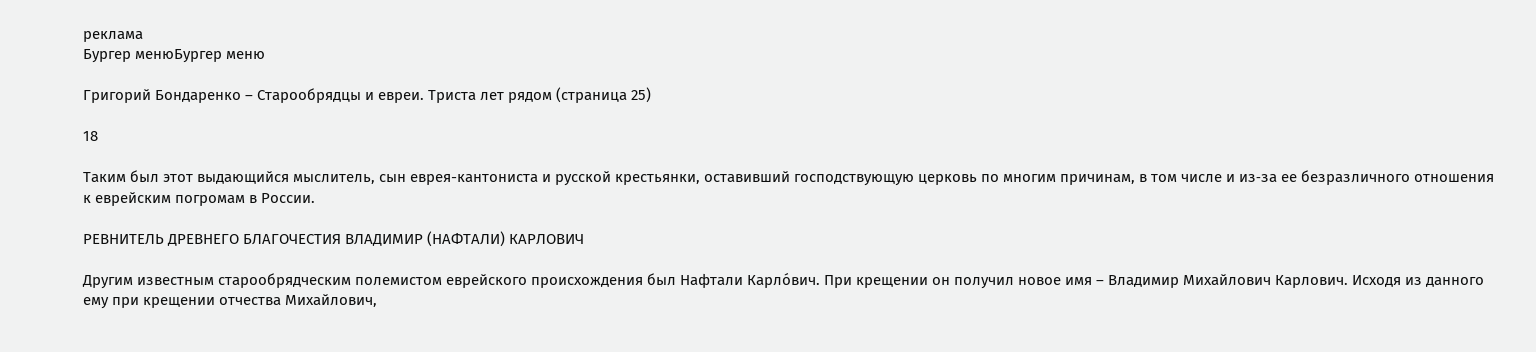реклама
Бургер менюБургер меню

Григорий Бондаренко – Старообрядцы и евреи. Триста лет рядом (страница 25)

18

Таким был этот выдающийся мыслитель, сын еврея-кантониста и русской крестьянки, оставивший господствующую церковь по многим причинам, в том числе и из‐за ее безразличного отношения к еврейским погромам в России.

РЕВНИТЕЛЬ ДРЕВНЕГО БЛАГОЧЕСТИЯ ВЛАДИМИР (НАФТАЛИ) КАРЛОВИЧ

Другим известным старообрядческим полемистом еврейского происхождения был Нафтали Карлóвич. При крещении он получил новое имя – Владимир Михайлович Карлович. Исходя из данного ему при крещении отчества Михайлович,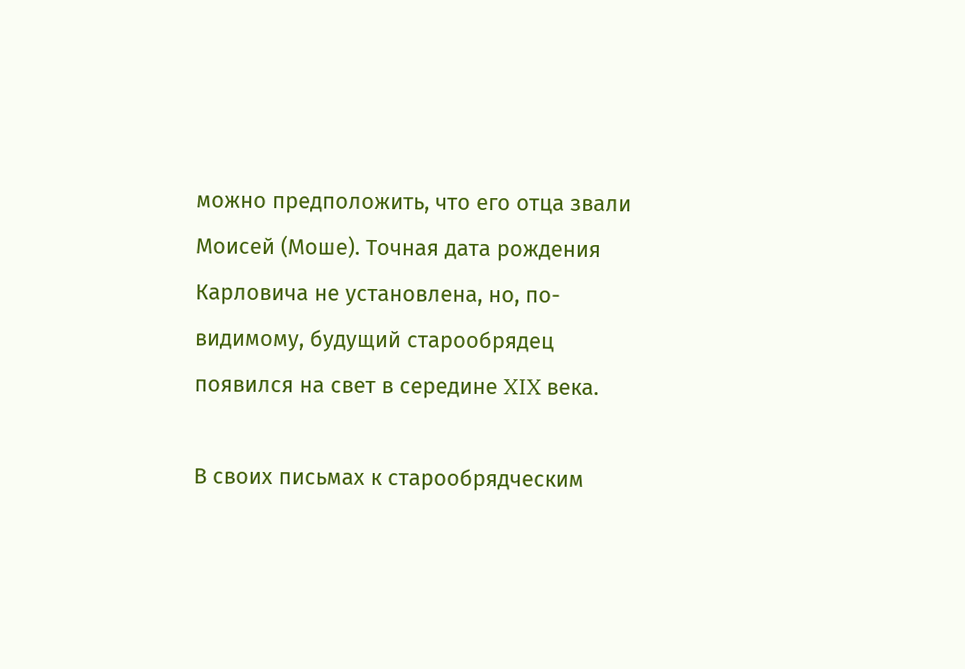можно предположить, что его отца звали Моисей (Моше). Точная дата рождения Карловича не установлена, но, по-видимому, будущий старообрядец появился на свет в середине XIX века.

В своих письмах к старообрядческим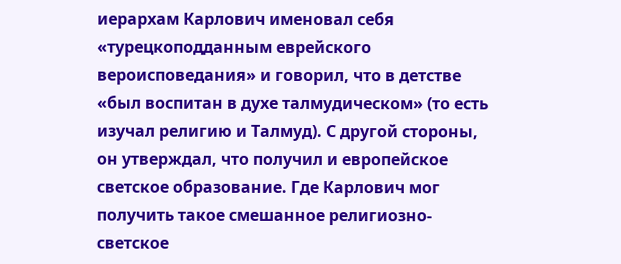иерархам Карлович именовал себя «турецкоподданным еврейского вероисповедания» и говорил, что в детстве «был воспитан в духе талмудическом» (то есть изучал религию и Талмуд). С другой стороны, он утверждал, что получил и европейское светское образование. Где Карлович мог получить такое смешанное религиозно-светское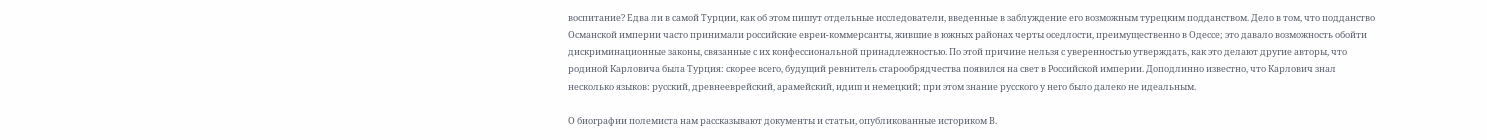воспитание? Едва ли в самой Турции, как об этом пишут отдельные исследователи, введенные в заблуждение его возможным турецким подданством. Дело в том, что подданство Османской империи часто принимали российские евреи-коммерсанты, жившие в южных районах черты оседлости, преимущественно в Одессе; это давало возможность обойти дискриминационные законы, связанные с их конфессиональной принадлежностью. По этой причине нельзя с уверенностью утверждать, как это делают другие авторы, что родиной Карловича была Турция: скорее всего, будущий ревнитель старообрядчества появился на свет в Российской империи. Доподлинно известно, что Карлович знал несколько языков: русский, древнееврейский, арамейский, идиш и немецкий; при этом знание русского у него было далеко не идеальным.

О биографии полемиста нам рассказывают документы и статьи, опубликованные историком В.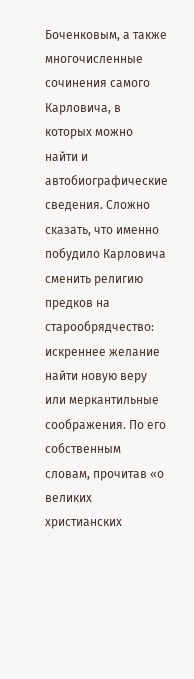Боченковым, а также многочисленные сочинения самого Карловича, в которых можно найти и автобиографические сведения. Сложно сказать, что именно побудило Карловича сменить религию предков на старообрядчество: искреннее желание найти новую веру или меркантильные соображения. По его собственным словам, прочитав «о великих христианских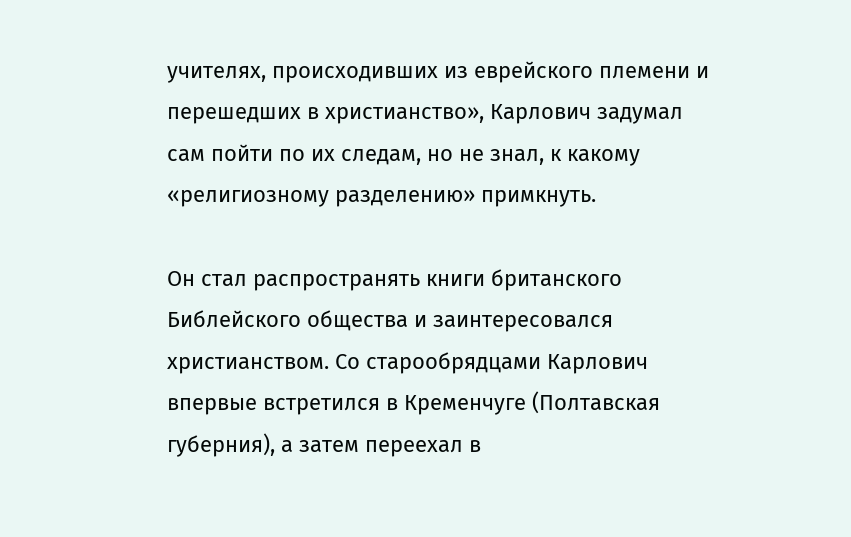учителях, происходивших из еврейского племени и перешедших в христианство», Карлович задумал сам пойти по их следам, но не знал, к какому «религиозному разделению» примкнуть.

Он стал распространять книги британского Библейского общества и заинтересовался христианством. Со старообрядцами Карлович впервые встретился в Кременчуге (Полтавская губерния), а затем переехал в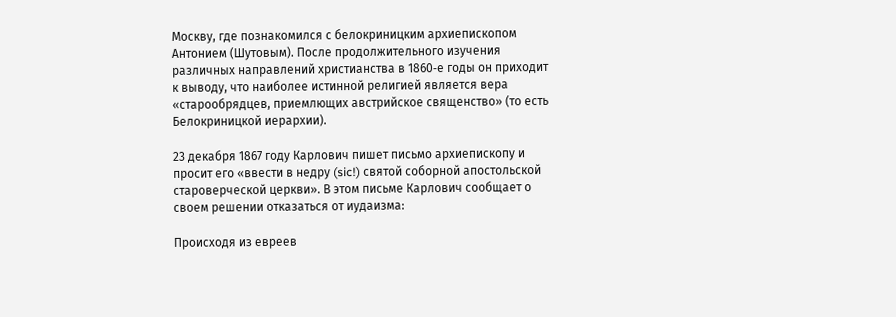Москву, где познакомился с белокриницким архиепископом Антонием (Шутовым). После продолжительного изучения различных направлений христианства в 1860‐е годы он приходит к выводу, что наиболее истинной религией является вера «старообрядцев, приемлющих австрийское священство» (то есть Белокриницкой иерархии).

23 декабря 1867 году Карлович пишет письмо архиепископу и просит его «ввести в недру (sic!) святой соборной апостольской староверческой церкви». В этом письме Карлович сообщает о своем решении отказаться от иудаизма:

Происходя из евреев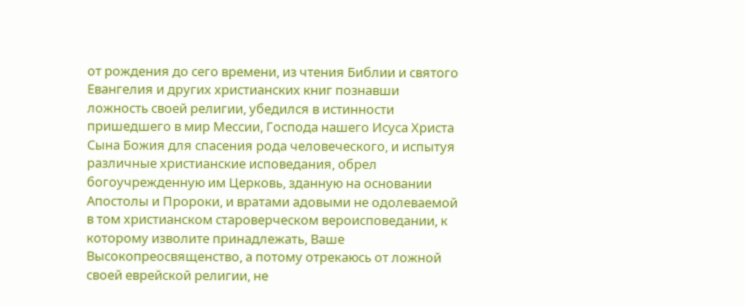от рождения до сего времени, из чтения Библии и святого Евангелия и других христианских книг познавши ложность своей религии, убедился в истинности пришедшего в мир Мессии, Господа нашего Исуса Христа Сына Божия для спасения рода человеческого, и испытуя различные христианские исповедания, обрел богоучрежденную им Церковь, зданную на основании Апостолы и Пророки, и вратами адовыми не одолеваемой в том христианском староверческом вероисповедании, к которому изволите принадлежать, Ваше Высокопреосвященство, а потому отрекаюсь от ложной своей еврейской религии, не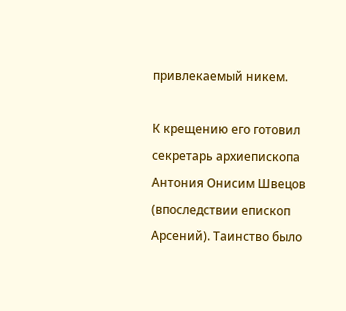привлекаемый никем.

К крещению его готовил секретарь архиепископа Антония Онисим Швецов (впоследствии епископ Арсений). Таинство было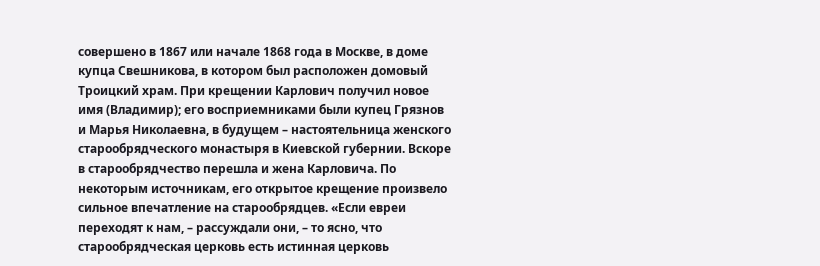совершено в 1867 или начале 1868 года в Москве, в доме купца Свешникова, в котором был расположен домовый Троицкий храм. При крещении Карлович получил новое имя (Владимир); его восприемниками были купец Грязнов и Марья Николаевна, в будущем – настоятельница женского старообрядческого монастыря в Киевской губернии. Вскоре в старообрядчество перешла и жена Карловича. По некоторым источникам, его открытое крещение произвело сильное впечатление на старообрядцев. «Если евреи переходят к нам, – рассуждали они, – то ясно, что старообрядческая церковь есть истинная церковь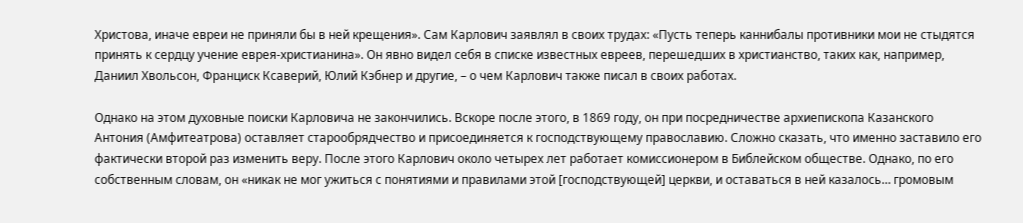Христова, иначе евреи не приняли бы в ней крещения». Сам Карлович заявлял в своих трудах: «Пусть теперь каннибалы противники мои не стыдятся принять к сердцу учение еврея-христианина». Он явно видел себя в списке известных евреев, перешедших в христианство, таких как, например, Даниил Хвольсон, Франциск Ксаверий, Юлий Кэбнер и другие, – о чем Карлович также писал в своих работах.

Однако на этом духовные поиски Карловича не закончились. Вскоре после этого, в 1869 году, он при посредничестве архиепископа Казанского Антония (Амфитеатрова) оставляет старообрядчество и присоединяется к господствующему православию. Сложно сказать, что именно заставило его фактически второй раз изменить веру. После этого Карлович около четырех лет работает комиссионером в Библейском обществе. Однако, по его собственным словам, он «никак не мог ужиться с понятиями и правилами этой [господствующей] церкви, и оставаться в ней казалось… громовым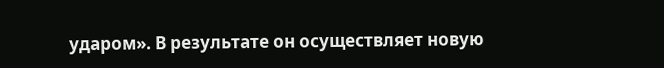ударом». В результате он осуществляет новую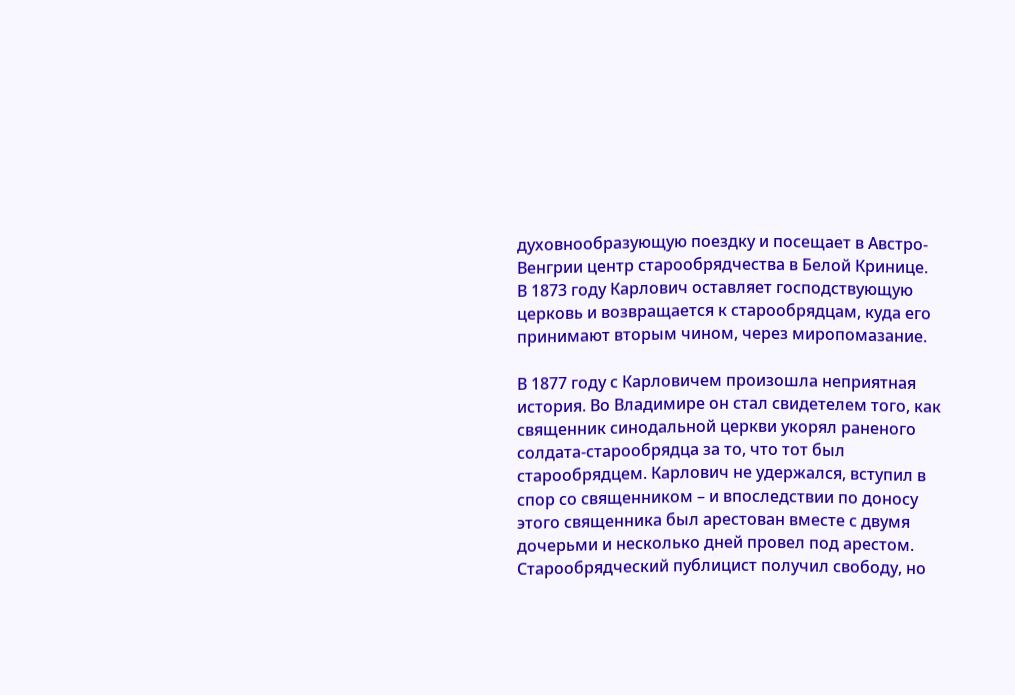духовнообразующую поездку и посещает в Австро-Венгрии центр старообрядчества в Белой Кринице. В 1873 году Карлович оставляет господствующую церковь и возвращается к старообрядцам, куда его принимают вторым чином, через миропомазание.

В 1877 году с Карловичем произошла неприятная история. Во Владимире он стал свидетелем того, как священник синодальной церкви укорял раненого солдата-старообрядца за то, что тот был старообрядцем. Карлович не удержался, вступил в спор со священником – и впоследствии по доносу этого священника был арестован вместе с двумя дочерьми и несколько дней провел под арестом. Старообрядческий публицист получил свободу, но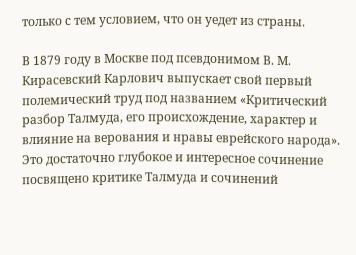только с тем условием, что он уедет из страны.

В 1879 году в Москве под псевдонимом В. М. Кирасевский Карлович выпускает свой первый полемический труд под названием «Критический разбор Талмуда, его происхождение, характер и влияние на верования и нравы еврейского народа». Это достаточно глубокое и интересное сочинение посвящено критике Талмуда и сочинений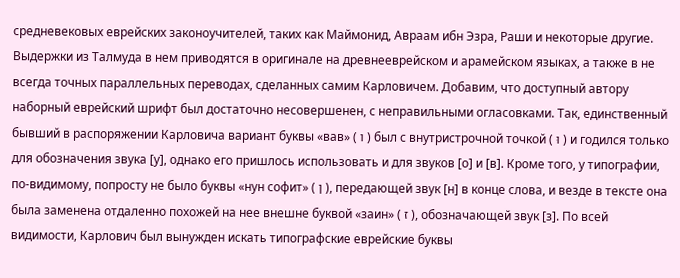средневековых еврейских законоучителей, таких как Маймонид, Авраам ибн Эзра, Раши и некоторые другие. Выдержки из Талмуда в нем приводятся в оригинале на древнееврейском и арамейском языках, а также в не всегда точных параллельных переводах, сделанных самим Карловичем. Добавим, что доступный автору наборный еврейский шрифт был достаточно несовершенен, с неправильными огласовками. Так, единственный бывший в распоряжении Карловича вариант буквы «вав» ( ו ) был с внутристрочной точкой ( וּ ) и годился только для обозначения звука [у], однако его пришлось использовать и для звуков [о] и [в]. Кроме того, у типографии, по-видимому, попросту не было буквы «нун софит» ( ן ), передающей звук [н] в конце слова, и везде в тексте она была заменена отдаленно похожей на нее внешне буквой «заин» ( ז ), обозначающей звук [з]. По всей видимости, Карлович был вынужден искать типографские еврейские буквы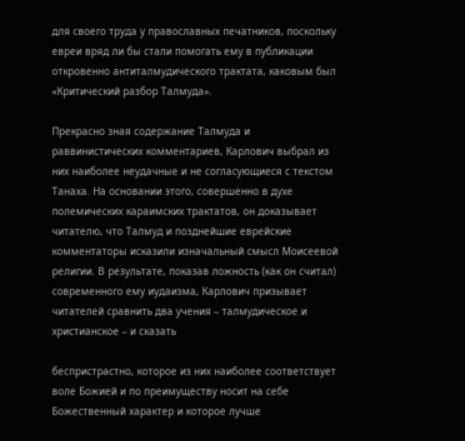для своего труда у православных печатников, поскольку евреи вряд ли бы стали помогать ему в публикации откровенно антиталмудического трактата, каковым был «Критический разбор Талмуда».

Прекрасно зная содержание Талмуда и раввинистических комментариев, Карлович выбрал из них наиболее неудачные и не согласующиеся с текстом Танаха. На основании этого, совершенно в духе полемических караимских трактатов, он доказывает читателю, что Талмуд и позднейшие еврейские комментаторы исказили изначальный смысл Моисеевой религии. В результате, показав ложность (как он считал) современного ему иудаизма, Карлович призывает читателей сравнить два учения – талмудическое и христианское – и сказать

беспристрастно, которое из них наиболее соответствует воле Божией и по преимуществу носит на себе Божественный характер и которое лучше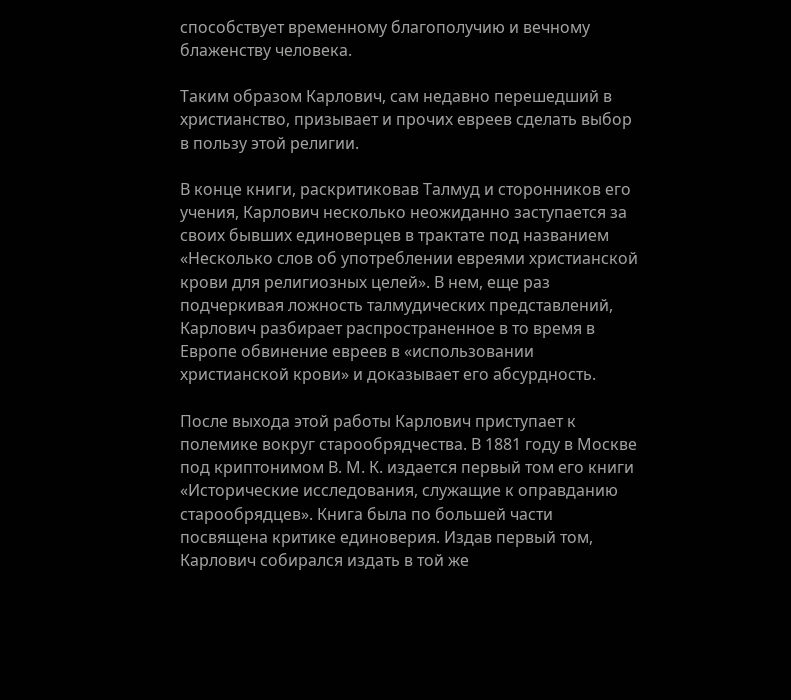способствует временному благополучию и вечному блаженству человека.

Таким образом Карлович, сам недавно перешедший в христианство, призывает и прочих евреев сделать выбор в пользу этой религии.

В конце книги, раскритиковав Талмуд и сторонников его учения, Карлович несколько неожиданно заступается за своих бывших единоверцев в трактате под названием «Несколько слов об употреблении евреями христианской крови для религиозных целей». В нем, еще раз подчеркивая ложность талмудических представлений, Карлович разбирает распространенное в то время в Европе обвинение евреев в «использовании христианской крови» и доказывает его абсурдность.

После выхода этой работы Карлович приступает к полемике вокруг старообрядчества. В 1881 году в Москве под криптонимом В. М. К. издается первый том его книги «Исторические исследования, служащие к оправданию старообрядцев». Книга была по большей части посвящена критике единоверия. Издав первый том, Карлович собирался издать в той же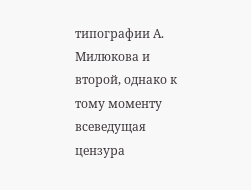типографии А. Милюкова и второй, однако к тому моменту всеведущая цензура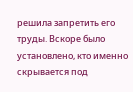решила запретить его труды. Вскоре было установлено, кто именно скрывается под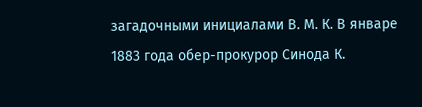загадочными инициалами В. М. К. В январе 1883 года обер-прокурор Синода К.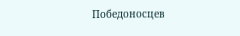Победоносцев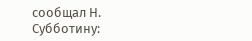сообщал Н. Субботину: